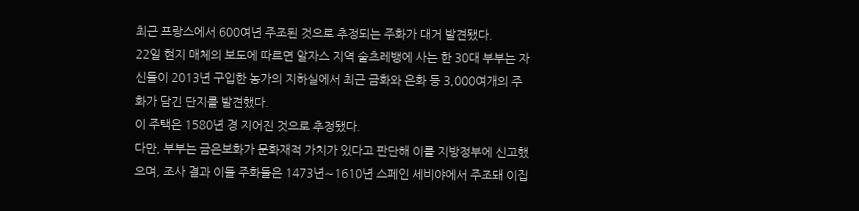최근 프랑스에서 600여년 주조된 것으로 추정되는 주화가 대거 발견됐다.
22일 현지 매체의 보도에 따르면 알자스 지역 술츠레뱅에 사는 한 30대 부부는 자신들이 2013년 구입한 농가의 지하실에서 최근 금화와 은화 등 3,000여개의 주화가 담긴 단지를 발견했다.
이 주택은 1580년 경 지어진 것으로 추정됐다.
다만, 부부는 금은보화가 문화재적 가치가 있다고 판단해 이를 지방정부에 신고했으며, 조사 결과 이들 주화들은 1473년∼1610년 스페인 세비야에서 주조돼 이집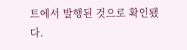트에서 발행된 것으로 확인됐다.